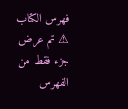فهرس الكتاب
⚠ تم عرض جزء فقط من الفهرس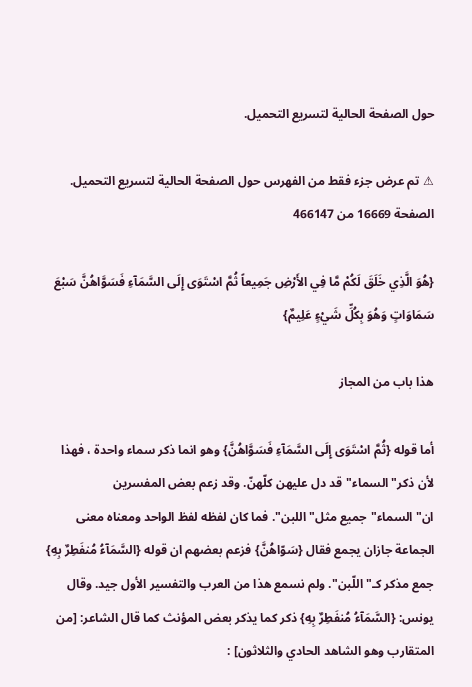حول الصفحة الحالية لتسريع التحميل.

⚠ تم عرض جزء فقط من الفهرس حول الصفحة الحالية لتسريع التحميل.
الصفحة 16669 من 466147

{هُوَ الَّذِي خَلَقَ لَكُمْ مَّا فِي الأَرْضِ جَمِيعاً ثُمَّ اسْتَوَى إِلَى السَّمَآءِ فَسَوَّاهُنَّ سَبْعَ سَمَاوَاتٍ وَهُوَ بِكُلِّ شَيْءٍ عَلِيمٌ}

هذا باب من المجاز

أما قوله {ثُمَّ اسْتَوَى إِلَى السَّمَآءِ فَسَوَّاهُنَّ} وهو انما ذكر سماء واحدة ، فهذا لأن ذكر"السماء"قد دل عليهن كلّهنّ. وقد زعم بعض المفسرين ان"السماء"جميع مثل"اللبن". فما كان لفظه لفظ الواحد ومعناه معنى الجماعة جازان يجمع فقال {سَوّاهُنَّ} فزعم بعضهم ان قوله {السَّمَآءُ مُنفَطِرٌ بِهِ} جمع مذكر كـ"اللّبن". ولم نسمع هذا من العرب والتفسير الأول جيد. وقال يونس: {السَّمَآءُ مُنفَطِرٌ بِهِ} ذكر كما يذكر بعض المؤنث كما قال الشاعر: [من المتقارب وهو الشاهد الحادي والثلاثون] :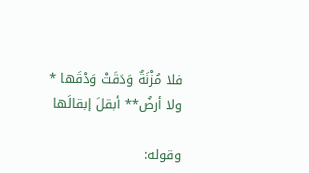فلا مُزْنَةٌ وَدَقَتْ وَدْقَها * ولا أرضُ** أبقلَ إبقالَها

وقوله: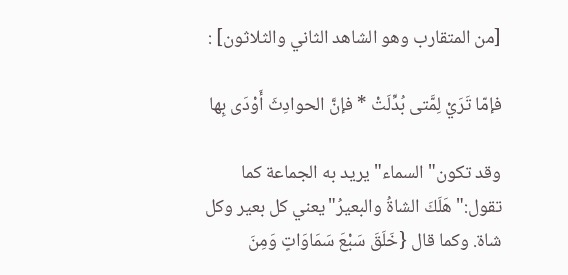[من المتقارب وهو الشاهد الثاني والثلاثون] :

فإمّا تَرَيْ لِمَّتى بُدِّلَتْ * فإنَّ الحوادِثَ أَوْدَى بِها

وقد تكون"السماء"يريد به الجماعة كما تقول:"هَلَكَ الشاةُ والبعيرُ"يعني كل بعير وكل شاة. وكما قال {خَلَقَ سَبْعَ سَمَاوَاتٍ وَمِنَ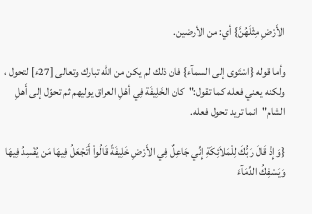الأَرْضِ مِثْلَهُنَّ} أي: من الأرضين.

وأما قوله {اسْتَوى إلى السمآء} فان ذلك لم يكن من الله تبارك وتعالى [27ء] لتحول ، ولكنه يعني فعله كما تقول:"كان الخَلِيفَة فِي أهْلِ العراق يوليهم ثم تحوّل إلى أَهلِ الشام"انما تريد تحول فعله.

{وَإِذْ قَالَ رَبُّكَ لِلْمَلاَئِكَةِ إِنِّي جَاعِلٌ فِي الأَرْضِ خَلِيفَةً قَالُواْ أَتَجْعَلُ فِيهَا مَن يُفْسِدُ فِيهَا وَيَسْفِكُ الدِّمَآءَ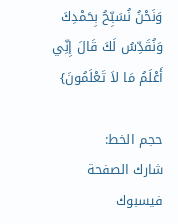وَنَحْنُ نُسَبِّحُ بِحَمْدِكَ وَنُقَدِّسُ لَكَ قَالَ إِنِّي أَعْلَمُ مَا لاَ تَعْلَمُونَ}

حجم الخط:
شارك الصفحة
فيسبوك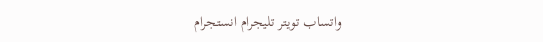واتساب تويتر تليجرام انستجرام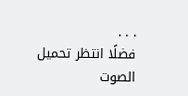. . .
فضلًا انتظر تحميل الصوت